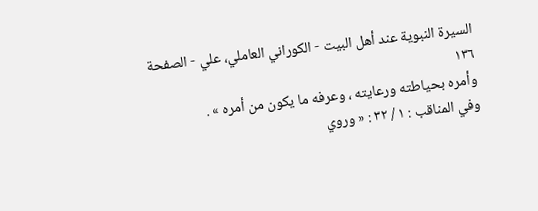السيرة النبوية عند أهل البيت - الكوراني العاملي، علي - الصفحة ١٣٦
وأمره بحياطته ورعايته ، وعرفه ما يكون من أمره » .
وفي المناقب : ١ / ٣٢ : « وروي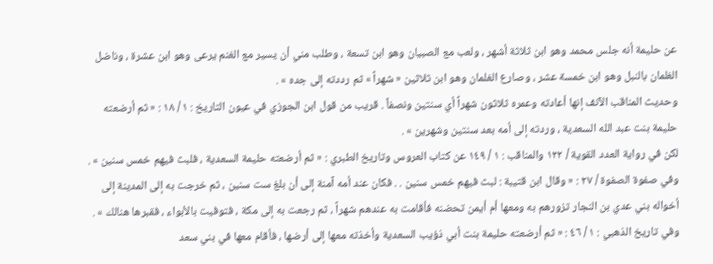عن حليمة أنه جلس محمد وهو ابن ثلاثة أشهر ، ولعب مع الصبيان وهو ابن تسعة ، وطلب مني أن يسير مع الغنم يرعى وهو ابن عشرة ، وناضل الغلمان بالنبل وهو ابن خمسة عشر ، وصارع الغلمان وهو ابن ثلاثين « شهراً » ثم رددته إلى جده » .
وحديث المناقب الآنف إنها أعادته وعمره ثلاثون شهراً أي سنتين ونصفاً . قريب من قول ابن الجوزي في عيون التاريخ : ١ / ١٨ : « ثم أرضعته حليمة بنت عبد الله السعدية ، وردته إلى أمه بعد سنتين وشهرين » .
لكن في رواية العدد القوية / ١٢٢ والمناقب : ١ / ١٤٩ عن كتاب العروس وتاريخ الطبري : « ثم أرضعته حليمة السعدية ، فلبث فيهم خمس سنين » .
وفي صفوة الصفوة / ٢٧ : « وقال ابن قتيبة : لبث فيهم خمس سنين . . فكان عند أمه آمنة إلى أن بلغ ست سنين ، ثم خرجت به إلى المدينة إلى أخواله بني عدي بن النجار تزورهم به ومعها أم أيمن تحضنه فأقامت به عندهم شهراً ، ثم رجعت به إلى مكة ، فتوفيت بالأبواء ، فقبرها هنالك » .
وفي تاريخ الذهبي : ١ / ٤٦ : « ثم أرضعته حليمة بنت أبي ذؤيب السعدية وأخذته معها إلى أرضها ، فأقام معها في بني سعد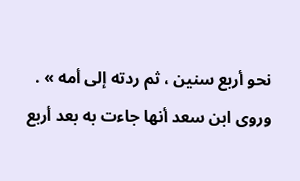نحو أربع سنين ، ثم ردته إلى أمه » .
وروى ابن سعد أنها جاءت به بعد أربع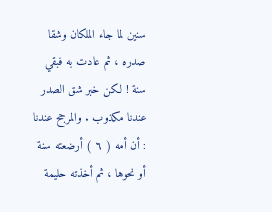سنين لما جاء الملكان وشقا صدره ، ثم عادت به فبقي سنة ! لكن خبر شق الصدر عندنا مكذوب . والمرجح عندنا : أن أمه ( ٦ ) أرضعته سنة أو نحوها ، ثم أخذته حليمة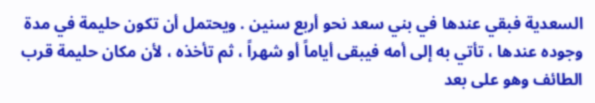السعدية فبقي عندها في بني سعد نحو أربع سنين . ويحتمل أن تكون حليمة في مدة وجوده عندها ، تأتي به إلى أمه فيبقى أياماً أو شهراً ، ثم تأخذه ، لأن مكان حليمة قرب الطائف وهو على بعد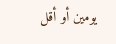يومين أو أقل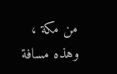من مكة ، وهذه مسافة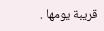قريبة يومها .